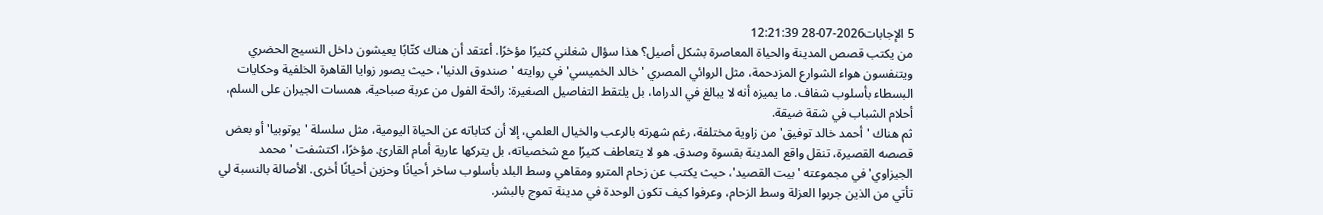5 الإجابات2026-07-28 12:21:39
من يكتب قصص المدينة والحياة المعاصرة بشكل أصيل؟ هذا سؤال شغلني كثيرًا مؤخرًا. أعتقد أن هناك كتّابًا يعيشون داخل النسيج الحضري ويتنفسون هواء الشوارع المزدحمة، مثل الروائي المصري 'خالد الخميسي' في روايته 'صندوق الدنيا'، حيث يصور زوايا القاهرة الخلفية وحكايات البسطاء بأسلوب شفاف. ما يميزه أنه لا يبالغ في الدراما، بل يلتقط التفاصيل الصغيرة: رائحة الفول من عربة صباحية، همسات الجيران على السلم، أحلام الشباب في شقة ضيقة.
ثم هناك 'أحمد خالد توفيق' من زاوية مختلفة، رغم شهرته بالرعب والخيال العلمي، إلا أن كتاباته عن الحياة اليومية، مثل سلسلة 'يوتوبيا' أو بعض قصصه القصيرة، تنقل واقع المدينة بقسوة وصدق. هو لا يتعاطف كثيرًا مع شخصياته، بل يتركها عارية أمام القارئ. مؤخرًا، اكتشفت 'محمد الجيزاوي' في مجموعته 'بيت القصيد'، حيث يكتب عن زحام المترو ومقاهي وسط البلد بأسلوب ساخر أحيانًا وحزين أحيانًا أخرى. الأصالة بالنسبة لي تأتي من الذين جربوا العزلة وسط الزحام، وعرفوا كيف تكون الوحدة في مدينة تموج بالبشر.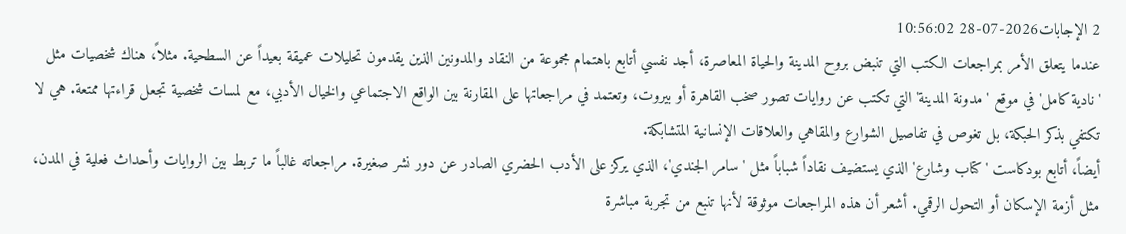2 الإجابات2026-07-28 10:56:02
عندما يتعلق الأمر بمراجعات الكتب التي تنبض بروح المدينة والحياة المعاصرة، أجد نفسي أتابع باهتمام مجموعة من النقاد والمدونين الذين يقدمون تحليلات عميقة بعيداً عن السطحية. مثلاً، هناك شخصيات مثل 'نادية كامل' في موقع 'مدونة المدينة' التي تكتب عن روايات تصور صخب القاهرة أو بيروت، وتعتمد في مراجعاتها على المقارنة بين الواقع الاجتماعي والخيال الأدبي، مع لمسات شخصية تجعل قراءتها ممتعة. هي لا تكتفي بذكر الحبكة، بل تغوص في تفاصيل الشوارع والمقاهي والعلاقات الإنسانية المتشابكة.
أيضاً، أتابع بودكاست 'كتاب وشارع' الذي يستضيف نقاداً شباباً مثل 'سامر الجندي'، الذي يركز على الأدب الحضري الصادر عن دور نشر صغيرة. مراجعاته غالباً ما تربط بين الروايات وأحداث فعلية في المدن، مثل أزمة الإسكان أو التحول الرقمي. أشعر أن هذه المراجعات موثوقة لأنها تنبع من تجربة مباشرة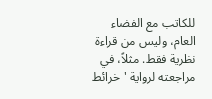للكاتب مع الفضاء العام، وليس من قراءة نظرية فقط. مثلاً، في مراجعته لرواية 'خرائط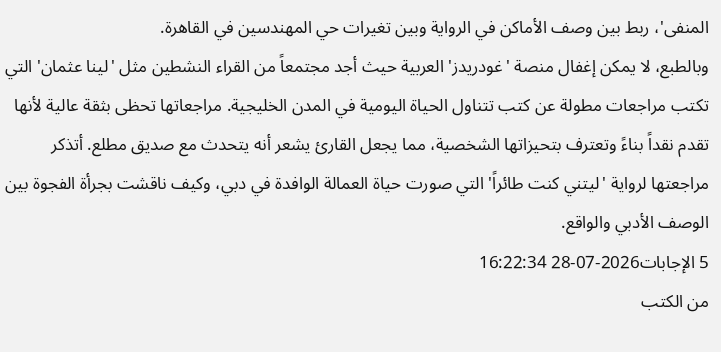المنفى'، ربط بين وصف الأماكن في الرواية وبين تغيرات حي المهندسين في القاهرة.
وبالطبع، لا يمكن إغفال منصة 'غودريدز' العربية حيث أجد مجتمعاً من القراء النشطين مثل 'لينا عثمان' التي تكتب مراجعات مطولة عن كتب تتناول الحياة اليومية في المدن الخليجية. مراجعاتها تحظى بثقة عالية لأنها تقدم نقداً بناءً وتعترف بتحيزاتها الشخصية، مما يجعل القارئ يشعر أنه يتحدث مع صديق مطلع. أتذكر مراجعتها لرواية 'ليتني كنت طائراً' التي صورت حياة العمالة الوافدة في دبي، وكيف ناقشت بجرأة الفجوة بين الوصف الأدبي والواقع.
5 الإجابات2026-07-28 16:22:34
من الكتب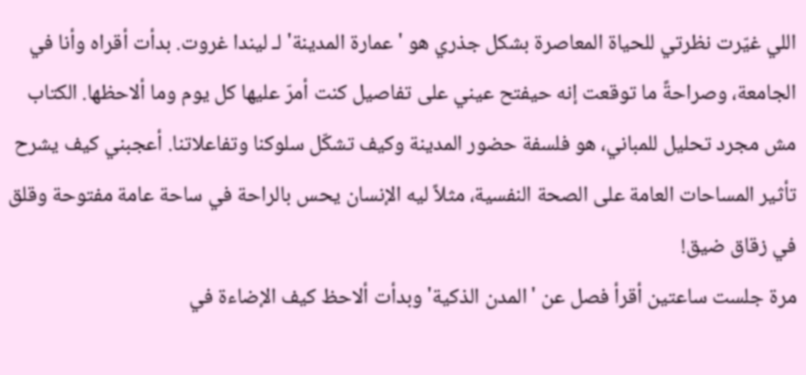اللي غيّرت نظرتي للحياة المعاصرة بشكل جذري هو 'عمارة المدينة' لـ ليندا غروت. بدأت أقراه وأنا في الجامعة، وصراحةً ما توقعت إنه حيفتح عيني على تفاصيل كنت أمرّ عليها كل يوم وما ألاحظها. الكتاب مش مجرد تحليل للمباني، هو فلسفة حضور المدينة وكيف تشكّل سلوكنا وتفاعلاتنا. أعجبني كيف يشرح تأثير المساحات العامة على الصحة النفسية، مثلاً ليه الإنسان يحس بالراحة في ساحة عامة مفتوحة وقلق في زقاق ضيق!
مرة جلست ساعتين أقرأ فصل عن 'المدن الذكية' وبدأت ألاحظ كيف الإضاءة في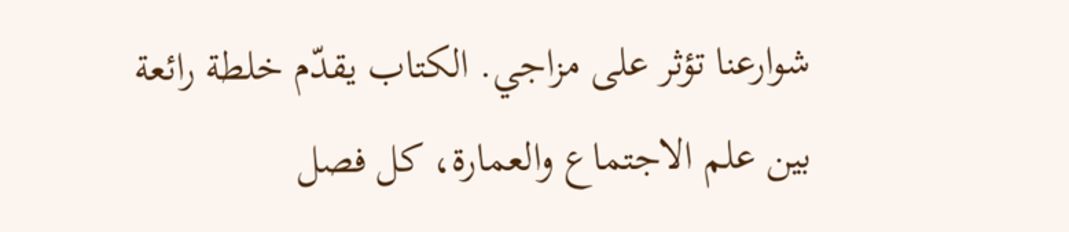شوارعنا تؤثر على مزاجي. الكتاب يقدّم خلطة رائعة بين علم الاجتماع والعمارة، كل فصل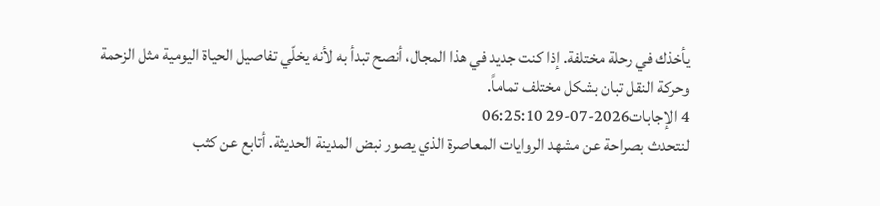يأخذك في رحلة مختلفة. إذا كنت جديد في هذا المجال، أنصح تبدأ به لأنه يخلّي تفاصيل الحياة اليومية مثل الزحمة وحركة النقل تبان بشكل مختلف تماماً.
4 الإجابات2026-07-29 06:25:10
لنتحدث بصراحة عن مشهد الروايات المعاصرة الذي يصور نبض المدينة الحديثة. أتابع عن كثب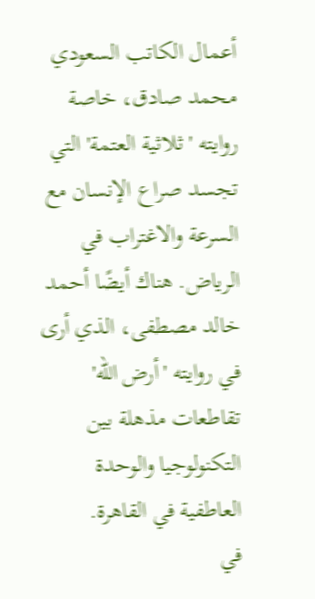أعمال الكاتب السعودي محمد صادق، خاصة روايته 'ثلاثية العتمة' التي تجسد صراع الإنسان مع السرعة والاغتراب في الرياض. هناك أيضًا أحمد خالد مصطفى، الذي أرى في روايته 'أرض الله' تقاطعات مذهلة بين التكنولوجيا والوحدة العاطفية في القاهرة.
في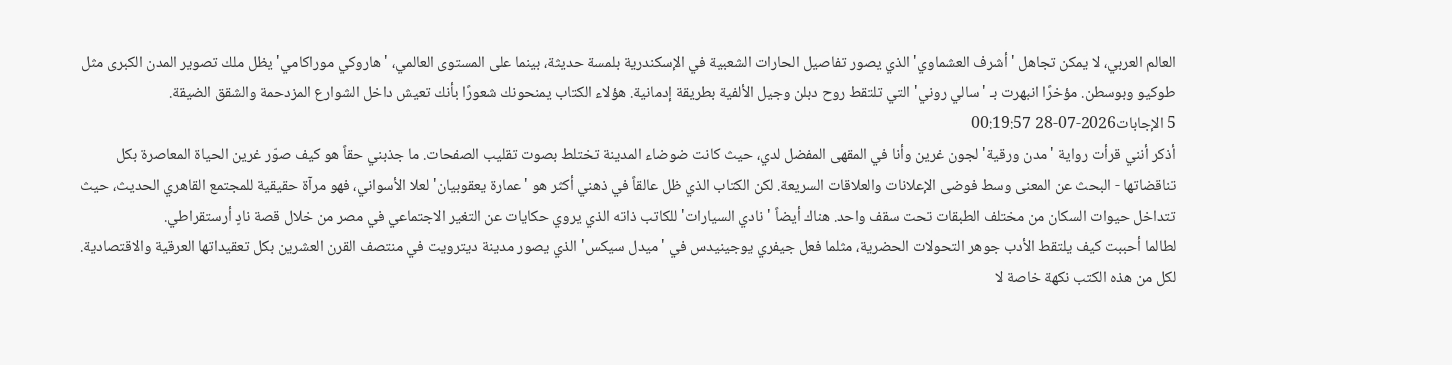العالم العربي، لا يمكن تجاهل 'أشرف العشماوي' الذي يصور تفاصيل الحارات الشعبية في الإسكندرية بلمسة حديثة، بينما على المستوى العالمي، 'هاروكي موراكامي' يظل ملك تصوير المدن الكبرى مثل طوكيو وبوسطن. مؤخرًا انبهرت بـ 'سالي روني' التي تلتقط روح دبلن وجيل الألفية بطريقة إدمانية. هؤلاء الكتاب يمنحونك شعورًا بأنك تعيش داخل الشوارع المزدحمة والشقق الضيقة.
5 الإجابات2026-07-28 00:19:57
أذكر أنني قرأت رواية 'مدن ورقية' لجون غرين وأنا في المقهى المفضل لدي، حيث كانت ضوضاء المدينة تختلط بصوت تقليب الصفحات. ما جذبني حقاً هو كيف صوّر غرين الحياة المعاصرة بكل تناقضاتها - البحث عن المعنى وسط فوضى الإعلانات والعلاقات السريعة. لكن الكتاب الذي ظل عالقاً في ذهني أكثر هو 'عمارة يعقوبيان' لعلا الأسواني، فهو مرآة حقيقية للمجتمع القاهري الحديث، حيث تتداخل حيوات السكان من مختلف الطبقات تحت سقف واحد. هناك أيضاً 'نادي السيارات' للكاتب ذاته الذي يروي حكايات عن التغير الاجتماعي في مصر من خلال قصة نادٍ أرستقراطي.
لطالما أحببت كيف يلتقط الأدب جوهر التحولات الحضرية، مثلما فعل جيفري يوجينيدس في 'ميدل سيكس' الذي يصور مدينة ديترويت في منتصف القرن العشرين بكل تعقيداتها العرقية والاقتصادية. لكل من هذه الكتب نكهة خاصة لا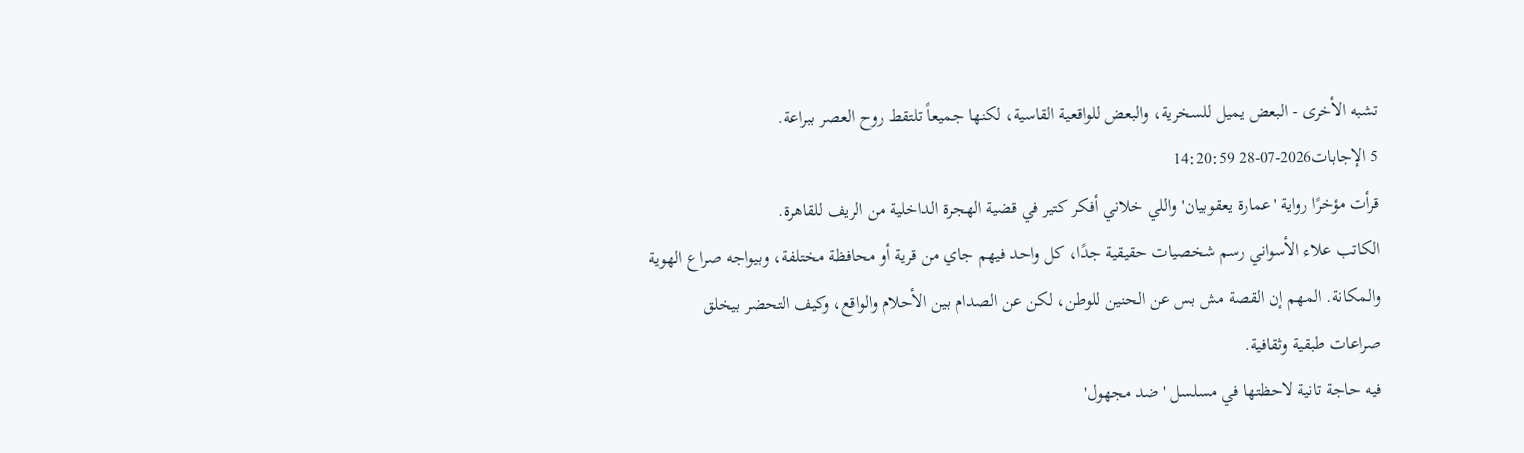تشبه الأخرى - البعض يميل للسخرية، والبعض للواقعية القاسية، لكنها جميعاً تلتقط روح العصر ببراعة.
5 الإجابات2026-07-28 14:20:59
قرأت مؤخرًا رواية 'عمارة يعقوبيان' واللي خلاني أفكر كتير في قضية الهجرة الداخلية من الريف للقاهرة.
الكاتب علاء الأسواني رسم شخصيات حقيقية جدًا، كل واحد فيهم جاي من قرية أو محافظة مختلفة، وبيواجه صراع الهوية والمكانة. المهم إن القصة مش بس عن الحنين للوطن، لكن عن الصدام بين الأحلام والواقع، وكيف التحضر بيخلق صراعات طبقية وثقافية.
فيه حاجة تانية لاحظتها في مسلسل 'ضد مجهول'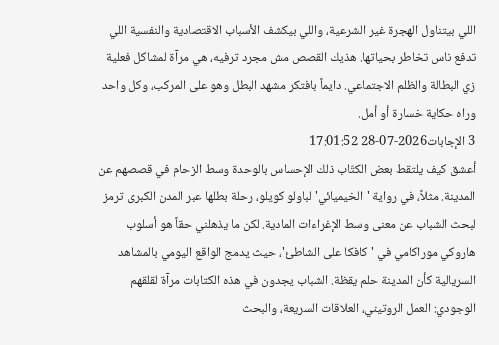اللي بيتناول الهجرة غير الشرعية، واللي بيكشف الأسباب الاقتصادية والنفسية اللي تدفع ناس تخاطر بحياتها. هذيك القصص مش مجرد ترفيه، هي مرآة لمشاكل فعلية زي البطالة والظلم الاجتماعي. دايماً بافتكر مشهد البطل وهو على المركب، وكل واحد وراه حكاية خسارة أو أمل.
3 الإجابات2026-07-28 17:01:52
أعشق كيف يلتقط بعض الكتّاب ذلك الإحساس بالوحدة وسط الزحام في قصصهم عن المدينة. مثلاً، في رواية 'الخيميائي' لباولو كويلو، رحلة بطلها عبر المدن الكبرى ترمز لبحث الشباب عن معنى وسط الإغراءات المادية. لكن ما يذهلني حقاً هو أسلوب هاروكي موراكامي في 'كافكا على الشاطئ'، حيث يدمج الواقع اليومي بالمشاهد السريالية كأن المدينة حلم يقظة. الشباب يجدون في هذه الكتابات مرآة لقلقهم الوجودي: العمل الروتيني، العلاقات السريعة، والبحث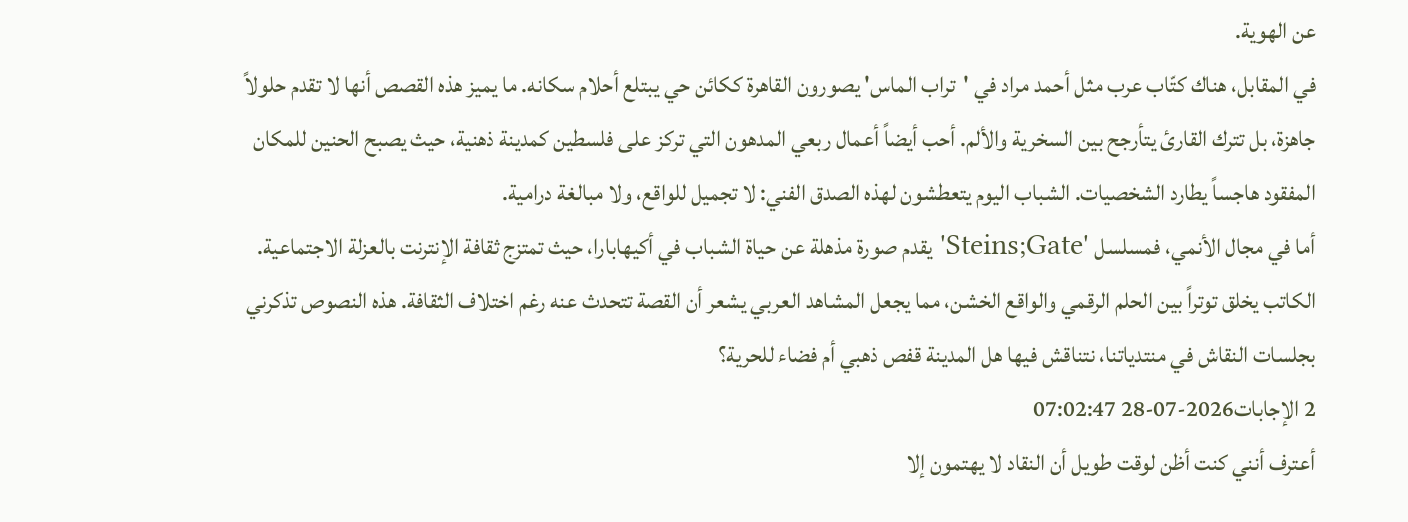عن الهوية.
في المقابل، هناك كتّاب عرب مثل أحمد مراد في 'تراب الماس' يصورون القاهرة ككائن حي يبتلع أحلام سكانه. ما يميز هذه القصص أنها لا تقدم حلولاً جاهزة، بل تترك القارئ يتأرجح بين السخرية والألم. أحب أيضاً أعمال ربعي المدهون التي تركز على فلسطين كمدينة ذهنية، حيث يصبح الحنين للمكان المفقود هاجساً يطارد الشخصيات. الشباب اليوم يتعطشون لهذه الصدق الفني: لا تجميل للواقع، ولا مبالغة درامية.
أما في مجال الأنمي، فمسلسل 'Steins;Gate' يقدم صورة مذهلة عن حياة الشباب في أكيهابارا، حيث تمتزج ثقافة الإنترنت بالعزلة الاجتماعية. الكاتب يخلق توتراً بين الحلم الرقمي والواقع الخشن، مما يجعل المشاهد العربي يشعر أن القصة تتحدث عنه رغم اختلاف الثقافة. هذه النصوص تذكرني بجلسات النقاش في منتدياتنا، نتناقش فيها هل المدينة قفص ذهبي أم فضاء للحرية؟
2 الإجابات2026-07-28 07:02:47
أعترف أنني كنت أظن لوقت طويل أن النقاد لا يهتمون إلا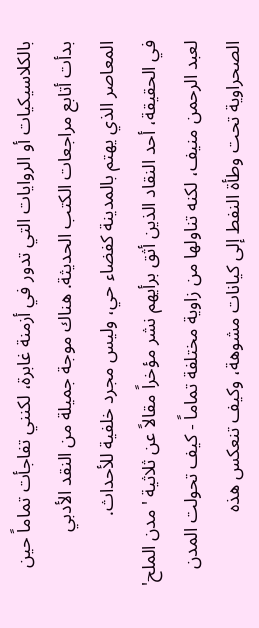بالكلاسيكيات أو الروايات التي تدور في أزمنة غابرة، لكنني تفاجأت تماماً حين بدأت أتابع مراجعات الكتب الحديثة. هناك موجة جميلة من النقد الأدبي المعاصر الذي يهتم بالمدينة كفضاء حي، وليس مجرد خلفية للأحداث.
في الحقيقة، أحد النقاد الذين أثق برأيهم نشر مؤخراً مقالاً عن ثلاثية 'مدن الملح' لعبد الرحمن منيف، لكنه تناولها من زاوية مختلفة تماماً - كيف تحولت المدن الصحراوية تحت وطأة النفط إلى كيانات مشوهة، وكيف تنعكس هذه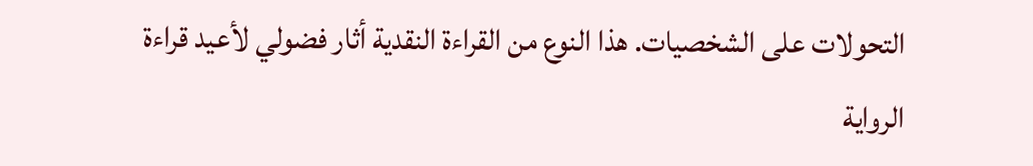التحولات على الشخصيات. هذا النوع من القراءة النقدية أثار فضولي لأعيد قراءة الرواية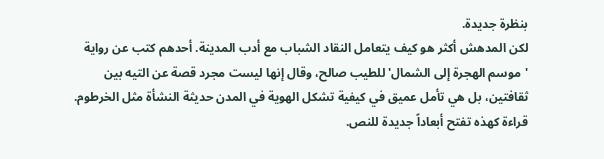بنظرة جديدة.
لكن المدهش أكثر هو كيف يتعامل النقاد الشباب مع أدب المدينة. أحدهم كتب عن رواية 'موسم الهجرة إلى الشمال' للطيب صالح، وقال إنها ليست مجرد قصة عن التيه بين ثقافتين، بل هي تأمل عميق في كيفية تشكل الهوية في المدن حديثة النشأة مثل الخرطوم. قراءة كهذه تفتح أبعاداً جديدة للنص.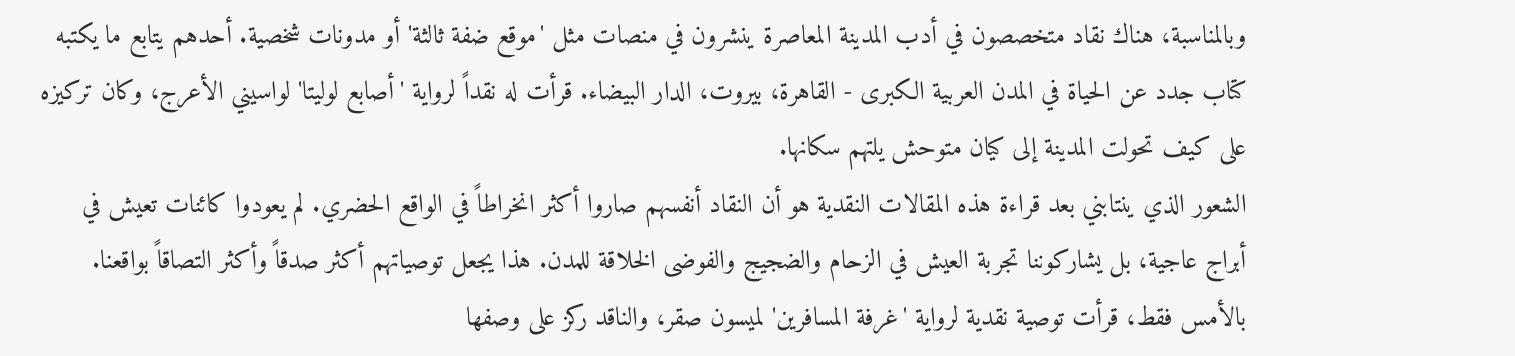وبالمناسبة، هناك نقاد متخصصون في أدب المدينة المعاصرة ينشرون في منصات مثل 'موقع ضفة ثالثة' أو مدونات شخصية. أحدهم يتابع ما يكتبه كتاب جدد عن الحياة في المدن العربية الكبرى - القاهرة، بيروت، الدار البيضاء. قرأت له نقداً لرواية 'أصابع لوليتا' لواسيني الأعرج، وكان تركيزه على كيف تحولت المدينة إلى كيان متوحش يلتهم سكانها.
الشعور الذي ينتابني بعد قراءة هذه المقالات النقدية هو أن النقاد أنفسهم صاروا أكثر انخراطاً في الواقع الحضري. لم يعودوا كائنات تعيش في أبراج عاجية، بل يشاركوننا تجربة العيش في الزحام والضجيج والفوضى الخلاقة للمدن. هذا يجعل توصياتهم أكثر صدقاً وأكثر التصاقاً بواقعنا.
بالأمس فقط، قرأت توصية نقدية لرواية 'غرفة المسافرين' لميسون صقر، والناقد ركز على وصفها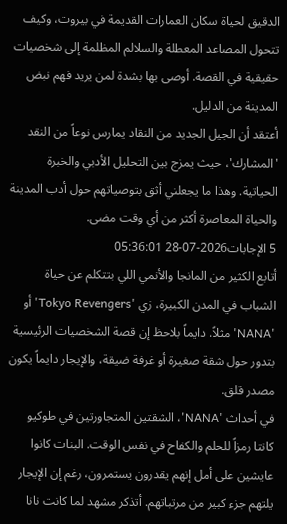الدقيق لحياة سكان العمارات القديمة في بيروت، وكيف تتحول المصاعد المعطلة والسلالم المظلمة إلى شخصيات حقيقية في القصة. أوصى بها بشدة لمن يريد فهم نبض المدينة من الدليل.
أعتقد أن الجيل الجديد من النقاد يمارس نوعاً من النقد 'المشارك'، حيث يمزج بين التحليل الأدبي والخبرة الحياتية. وهذا ما يجعلني أثق بتوصياتهم حول أدب المدينة والحياة المعاصرة أكثر من أي وقت مضى.
5 الإجابات2026-07-28 05:36:01
أتابع الكثير من المانجا والأنمي اللي بتتكلم عن حياة الشباب في المدن الكبيرة، زي 'Tokyo Revengers' أو 'NANA' مثلاً. دايماً بلاحظ إن قصة الشخصيات الرئيسية بتدور حول شقة صغيرة أو غرفة ضيقة، والإيجار دايماً يكون مصدر قلق.
في أحداث 'NANA'، الشقتين المتجاورتين في طوكيو كانتا رمزاً للحلم والكفاح في نفس الوقت. البنات كانوا عايشين على أمل إنهم يقدرون يستمرون، رغم إن الإيجار يلتهم جزء كبير من مرتباتهم. أتذكر مشهد لما كانت نانا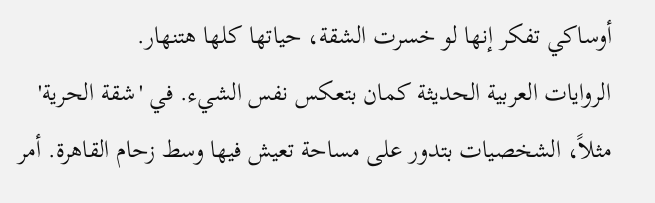أوساكي تفكر إنها لو خسرت الشقة، حياتها كلها هتنهار.
الروايات العربية الحديثة كمان بتعكس نفس الشيء. في 'شقة الحرية' مثلاً، الشخصيات بتدور على مساحة تعيش فيها وسط زحام القاهرة. أمر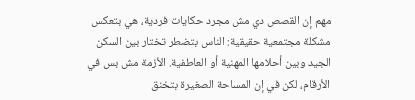مهم إن القصص دي مش مجرد حكايات فردية، هي بتعكس مشكلة مجتمعية حقيقية: الناس بتضطر تختار بين السكن الجيد وبين أحلامها المهنية أو العاطفية. الأزمة مش بس في الأرقام، لكن في إن المساحة الصغيرة بتخنق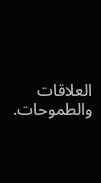العلاقات والطموحات.